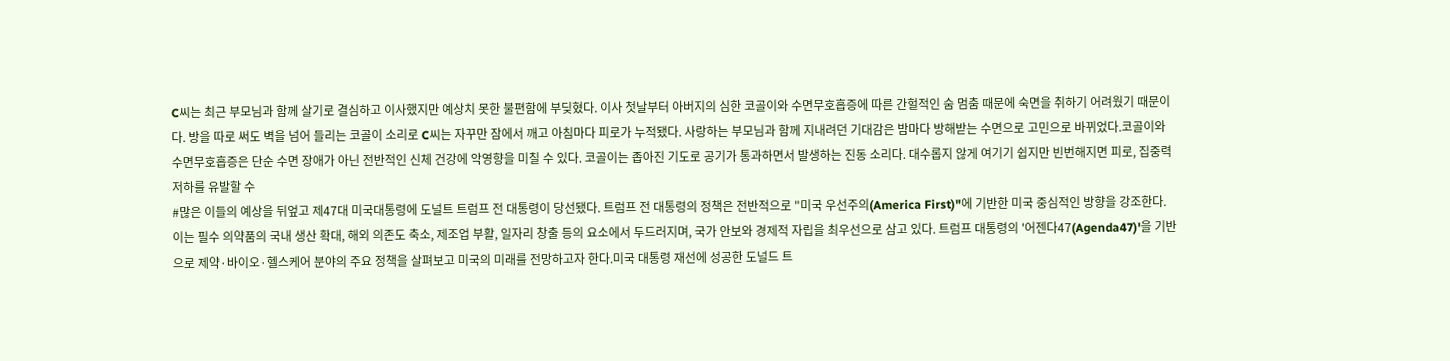C씨는 최근 부모님과 함께 살기로 결심하고 이사했지만 예상치 못한 불편함에 부딪혔다. 이사 첫날부터 아버지의 심한 코골이와 수면무호흡증에 따른 간헐적인 숨 멈춤 때문에 숙면을 취하기 어려웠기 때문이다. 방을 따로 써도 벽을 넘어 들리는 코골이 소리로 C씨는 자꾸만 잠에서 깨고 아침마다 피로가 누적됐다. 사랑하는 부모님과 함께 지내려던 기대감은 밤마다 방해받는 수면으로 고민으로 바뀌었다.코골이와 수면무호흡증은 단순 수면 장애가 아닌 전반적인 신체 건강에 악영향을 미칠 수 있다. 코골이는 좁아진 기도로 공기가 통과하면서 발생하는 진동 소리다. 대수롭지 않게 여기기 쉽지만 빈번해지면 피로, 집중력 저하를 유발할 수
#많은 이들의 예상을 뒤엎고 제47대 미국대통령에 도널트 트럼프 전 대통령이 당선됐다. 트럼프 전 대통령의 정책은 전반적으로 "미국 우선주의(America First)"에 기반한 미국 중심적인 방향을 강조한다. 이는 필수 의약품의 국내 생산 확대, 해외 의존도 축소, 제조업 부활, 일자리 창출 등의 요소에서 두드러지며, 국가 안보와 경제적 자립을 최우선으로 삼고 있다. 트럼프 대통령의 '어젠다47(Agenda47)'을 기반으로 제약·바이오·헬스케어 분야의 주요 정책을 살펴보고 미국의 미래를 전망하고자 한다.미국 대통령 재선에 성공한 도널드 트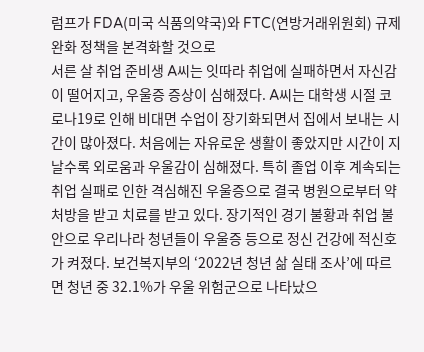럼프가 FDA(미국 식품의약국)와 FTC(연방거래위원회) 규제 완화 정책을 본격화할 것으로
서른 살 취업 준비생 A씨는 잇따라 취업에 실패하면서 자신감이 떨어지고, 우울증 증상이 심해졌다. A씨는 대학생 시절 코로나19로 인해 비대면 수업이 장기화되면서 집에서 보내는 시간이 많아졌다. 처음에는 자유로운 생활이 좋았지만 시간이 지날수록 외로움과 우울감이 심해졌다. 특히 졸업 이후 계속되는 취업 실패로 인한 격심해진 우울증으로 결국 병원으로부터 약 처방을 받고 치료를 받고 있다. 장기적인 경기 불황과 취업 불안으로 우리나라 청년들이 우울증 등으로 정신 건강에 적신호가 켜졌다. 보건복지부의 ‘2022년 청년 삶 실태 조사’에 따르면 청년 중 32.1%가 우울 위험군으로 나타났으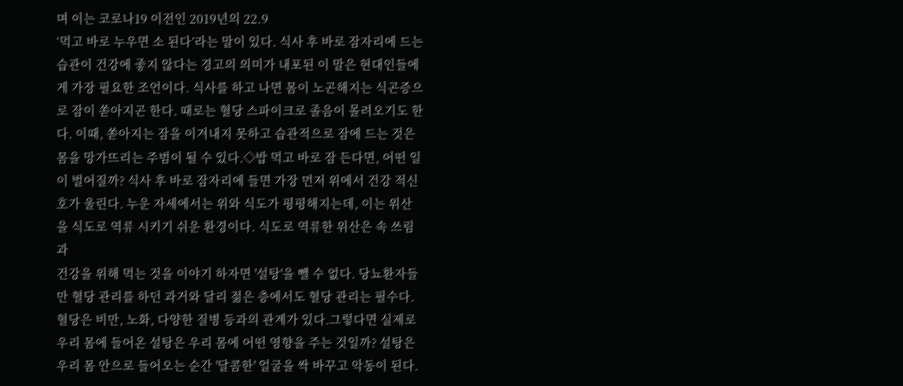며 이는 코로나19 이전인 2019년의 22.9
‘먹고 바로 누우면 소 된다’라는 말이 있다. 식사 후 바로 잠자리에 드는 습관이 건강에 좋지 않다는 경고의 의미가 내포된 이 말은 현대인들에게 가장 필요한 조언이다. 식사를 하고 나면 몸이 노곤해지는 식곤증으로 잠이 쏟아지곤 한다. 때로는 혈당 스파이크로 졸음이 몰려오기도 한다. 이때, 쏟아지는 잠을 이겨내지 못하고 습관적으로 잠에 드는 것은 몸을 망가뜨리는 주범이 될 수 있다.◇밥 먹고 바로 잠 든다면, 어떤 일이 벌어질까? 식사 후 바로 잠자리에 들면 가장 먼저 위에서 건강 적신호가 울린다. 누운 자세에서는 위와 식도가 평평해지는데, 이는 위산을 식도로 역류 시키기 쉬운 환경이다. 식도로 역류한 위산은 속 쓰림과
건강을 위해 먹는 것을 이야기 하자면 '설탕'을 뺄 수 없다. 당뇨환자들만 혈당 관리를 하던 과거와 달리 젊은 층에서도 혈당 관리는 필수다. 혈당은 비만, 노화, 다양한 질병 등과의 관계가 있다.그렇다면 실제로 우리 몸에 들어온 설탕은 우리 몸에 어떤 영향을 주는 것일까? 설탕은 우리 몸 안으로 들어오는 순간 '달콤한' 얼굴을 싹 바꾸고 악동이 된다.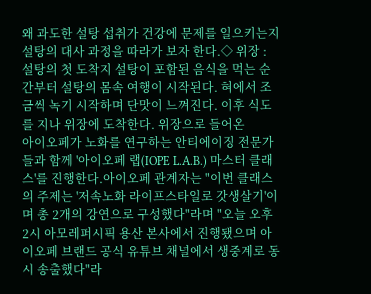왜 과도한 설탕 섭취가 건강에 문제를 일으키는지 설탕의 대사 과정을 따라가 보자 한다.◇ 위장 : 설탕의 첫 도착지 설탕이 포함된 음식을 먹는 순간부터 설탕의 몸속 여행이 시작된다. 혀에서 조금씩 녹기 시작하며 단맛이 느껴진다. 이후 식도를 지나 위장에 도착한다. 위장으로 들어온
아이오페가 노화를 연구하는 안티에이징 전문가들과 함께 '아이오페 랩(IOPE L.A.B.) 마스터 클래스'를 진행한다.아이오페 관계자는 "이번 클래스의 주제는 '저속노화 라이프스타일로 갓생살기'이며 총 2개의 강연으로 구성했다"라며 "오늘 오후 2시 아모레퍼시픽 용산 본사에서 진행됐으며 아이오페 브랜드 공식 유튜브 채널에서 생중계로 동시 송출했다"라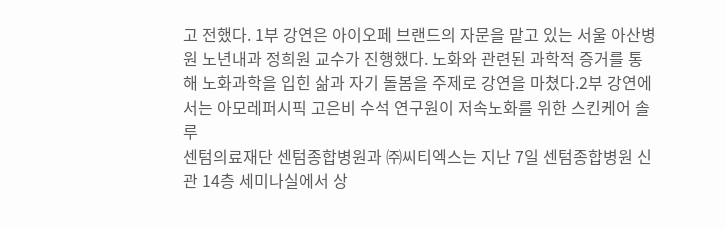고 전했다. 1부 강연은 아이오페 브랜드의 자문을 맡고 있는 서울 아산병원 노년내과 정희원 교수가 진행했다. 노화와 관련된 과학적 증거를 통해 노화과학을 입힌 삶과 자기 돌봄을 주제로 강연을 마쳤다.2부 강연에서는 아모레퍼시픽 고은비 수석 연구원이 저속노화를 위한 스킨케어 솔루
센텀의료재단 센텀종합병원과 ㈜씨티엑스는 지난 7일 센텀종합병원 신관 14층 세미나실에서 상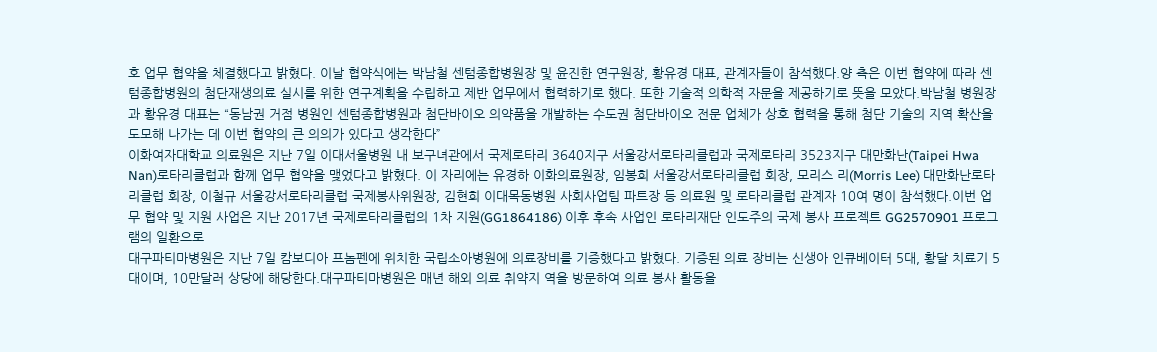호 업무 협약을 체결했다고 밝혔다. 이날 협약식에는 박남철 센텀종합병원장 및 윤진한 연구원장, 황유경 대표, 관계자들이 참석했다.양 측은 이번 협약에 따라 센텀종합병원의 첨단재생의료 실시를 위한 연구계획을 수립하고 제반 업무에서 협력하기로 했다. 또한 기술적 의학적 자문을 제공하기로 뜻을 모았다.박남철 병원장과 황유경 대표는 “동남권 거점 병원인 센텀종합병원과 첨단바이오 의약품을 개발하는 수도권 첨단바이오 전문 업체가 상호 협력을 통해 첨단 기술의 지역 확산을 도모해 나가는 데 이번 협약의 큰 의의가 있다고 생각한다”
이화여자대학교 의료원은 지난 7일 이대서울병원 내 보구녀관에서 국제로타리 3640지구 서울강서로타리클럽과 국제로타리 3523지구 대만화난(Taipei Hwa Nan)로타리클럽과 함께 업무 협약을 맺었다고 밝혔다. 이 자리에는 유경하 이화의료원장, 임봉희 서울강서로타리클럽 회장, 모리스 리(Morris Lee) 대만화난로타리클럽 회장, 이철규 서울강서로타리클럽 국제봉사위원장, 김현희 이대목동병원 사회사업팀 파트장 등 의료원 및 로타리클럽 관계자 10여 명이 참석했다.이번 업무 협약 및 지원 사업은 지난 2017년 국제로타리클럽의 1차 지원(GG1864186) 이후 후속 사업인 로타리재단 인도주의 국제 봉사 프로젝트 GG2570901 프로그램의 일환으로
대구파티마병원은 지난 7일 캄보디아 프놈펜에 위치한 국립소아병원에 의료장비를 기증했다고 밝혔다. 기증된 의료 장비는 신생아 인큐베이터 5대, 황달 치료기 5대이며, 10만달러 상당에 해당한다.대구파티마병원은 매년 해외 의료 취약지 역을 방문하여 의료 봉사 활동을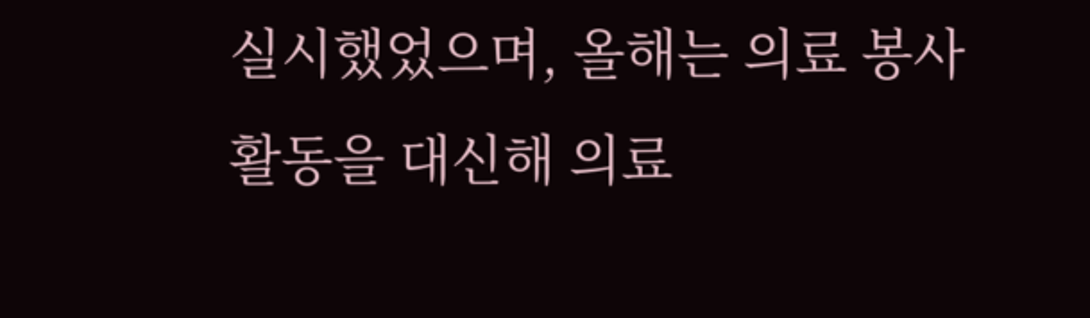실시했었으며, 올해는 의료 봉사 활동을 대신해 의료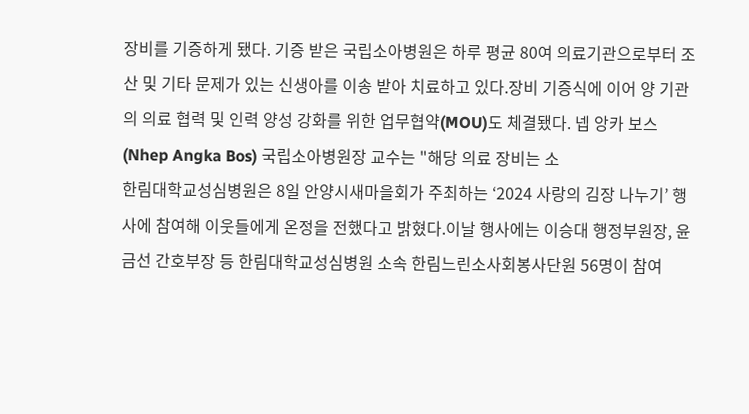장비를 기증하게 됐다. 기증 받은 국립소아병원은 하루 평균 80여 의료기관으로부터 조산 및 기타 문제가 있는 신생아를 이송 받아 치료하고 있다.장비 기증식에 이어 양 기관의 의료 협력 및 인력 양성 강화를 위한 업무협약(MOU)도 체결됐다. 넵 앙카 보스(Nhep Angka Bos) 국립소아병원장 교수는 "해당 의료 장비는 소
한림대학교성심병원은 8일 안양시새마을회가 주최하는 ‘2024 사랑의 김장 나누기’ 행사에 참여해 이웃들에게 온정을 전했다고 밝혔다.이날 행사에는 이승대 행정부원장, 윤금선 간호부장 등 한림대학교성심병원 소속 한림느린소사회봉사단원 56명이 참여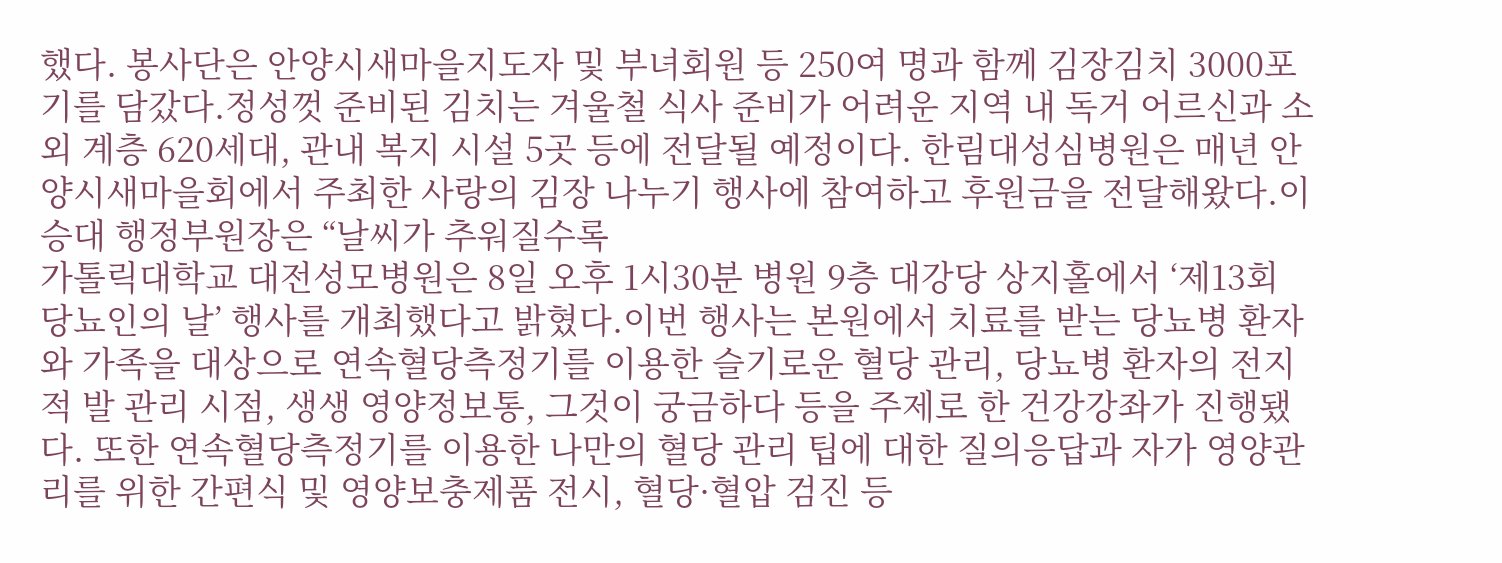했다. 봉사단은 안양시새마을지도자 및 부녀회원 등 250여 명과 함께 김장김치 3000포기를 담갔다.정성껏 준비된 김치는 겨울철 식사 준비가 어려운 지역 내 독거 어르신과 소외 계층 620세대, 관내 복지 시설 5곳 등에 전달될 예정이다. 한림대성심병원은 매년 안양시새마을회에서 주최한 사랑의 김장 나누기 행사에 참여하고 후원금을 전달해왔다.이승대 행정부원장은 “날씨가 추워질수록
가톨릭대학교 대전성모병원은 8일 오후 1시30분 병원 9층 대강당 상지홀에서 ‘제13회 당뇨인의 날’ 행사를 개최했다고 밝혔다.이번 행사는 본원에서 치료를 받는 당뇨병 환자와 가족을 대상으로 연속혈당측정기를 이용한 슬기로운 혈당 관리, 당뇨병 환자의 전지적 발 관리 시점, 생생 영양정보통, 그것이 궁금하다 등을 주제로 한 건강강좌가 진행됐다. 또한 연속혈당측정기를 이용한 나만의 혈당 관리 팁에 대한 질의응답과 자가 영양관리를 위한 간편식 및 영양보충제품 전시, 혈당·혈압 검진 등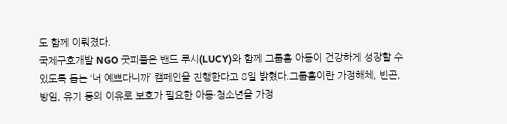도 함께 이뤄졌다.
국제구호개발 NGO 굿피플은 밴드 루시(LUCY)와 함께 그룹홈 아동이 건강하게 성장할 수 있도록 돕는 ‘너 예쁘다니까’ 캠페인을 진행한다고 8일 밝혔다.그룹홈이란 가정해체, 빈곤, 방임, 유기 등의 이유로 보호가 필요한 아동·청소년을 가정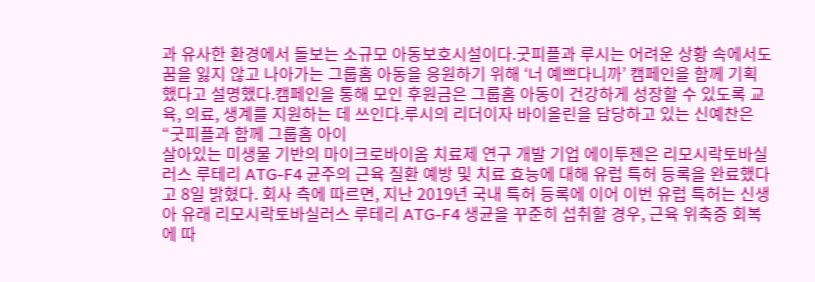과 유사한 환경에서 돌보는 소규모 아동보호시설이다.굿피플과 루시는 어려운 상황 속에서도 꿈을 잃지 않고 나아가는 그룹홈 아동을 응원하기 위해 ‘너 예쁘다니까’ 캠페인을 함께 기획했다고 설명했다.캠페인을 통해 모인 후원금은 그룹홈 아동이 건강하게 성장할 수 있도록 교육, 의료, 생계를 지원하는 데 쓰인다.루시의 리더이자 바이올린을 담당하고 있는 신예찬은 “굿피플과 함께 그룹홈 아이
살아있는 미생물 기반의 마이크로바이옴 치료제 연구 개발 기업 에이투젠은 리모시락토바실러스 루테리 ATG-F4 균주의 근육 질환 예방 및 치료 효능에 대해 유럽 특허 등록을 완료했다고 8일 밝혔다. 회사 측에 따르면, 지난 2019년 국내 특허 등록에 이어 이번 유럽 특허는 신생아 유래 리모시락토바실러스 루테리 ATG-F4 생균을 꾸준히 섭취할 경우, 근육 위축증 회복에 따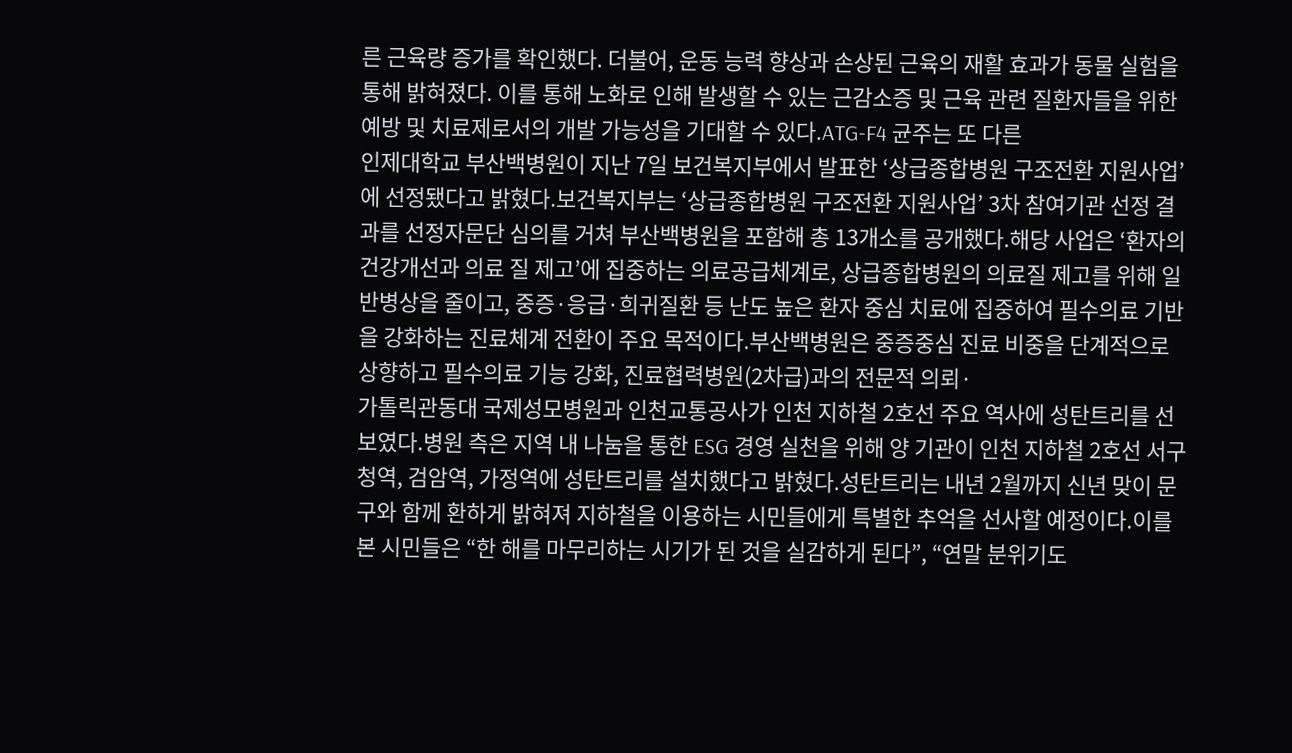른 근육량 증가를 확인했다. 더불어, 운동 능력 향상과 손상된 근육의 재활 효과가 동물 실험을 통해 밝혀졌다. 이를 통해 노화로 인해 발생할 수 있는 근감소증 및 근육 관련 질환자들을 위한 예방 및 치료제로서의 개발 가능성을 기대할 수 있다.ATG-F4 균주는 또 다른
인제대학교 부산백병원이 지난 7일 보건복지부에서 발표한 ‘상급종합병원 구조전환 지원사업’에 선정됐다고 밝혔다.보건복지부는 ‘상급종합병원 구조전환 지원사업’ 3차 참여기관 선정 결과를 선정자문단 심의를 거쳐 부산백병원을 포함해 총 13개소를 공개했다.해당 사업은 ‘환자의 건강개선과 의료 질 제고’에 집중하는 의료공급체계로, 상급종합병원의 의료질 제고를 위해 일반병상을 줄이고, 중증·응급·희귀질환 등 난도 높은 환자 중심 치료에 집중하여 필수의료 기반을 강화하는 진료체계 전환이 주요 목적이다.부산백병원은 중증중심 진료 비중을 단계적으로 상향하고 필수의료 기능 강화, 진료협력병원(2차급)과의 전문적 의뢰·
가톨릭관동대 국제성모병원과 인천교통공사가 인천 지하철 2호선 주요 역사에 성탄트리를 선보였다.병원 측은 지역 내 나눔을 통한 ESG 경영 실천을 위해 양 기관이 인천 지하철 2호선 서구청역, 검암역, 가정역에 성탄트리를 설치했다고 밝혔다.성탄트리는 내년 2월까지 신년 맞이 문구와 함께 환하게 밝혀져 지하철을 이용하는 시민들에게 특별한 추억을 선사할 예정이다.이를 본 시민들은 “한 해를 마무리하는 시기가 된 것을 실감하게 된다”, “연말 분위기도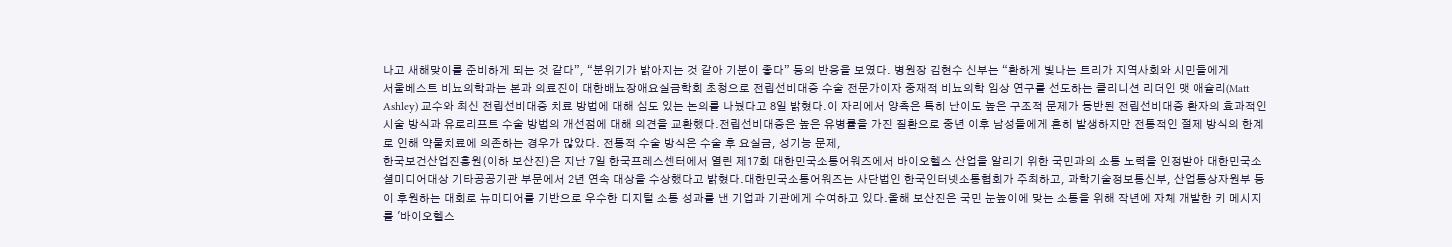나고 새해맞이를 준비하게 되는 것 같다”, “분위기가 밝아지는 것 같아 기분이 좋다” 등의 반응을 보였다. 병원장 김현수 신부는 “환하게 빛나는 트리가 지역사회와 시민들에게
서울베스트 비뇨의학과는 본과 의료진이 대한배뇨장애요실금학회 초청으로 전립선비대증 수술 전문가이자 중재적 비뇨의학 임상 연구를 선도하는 클리니션 리더인 맷 애슐리(Matt Ashley) 교수와 최신 전립선비대증 치료 방법에 대해 심도 있는 논의를 나눴다고 8일 밝혔다.이 자리에서 양측은 특히 난이도 높은 구조적 문제가 동반된 전립선비대증 환자의 효과적인 시술 방식과 유로리프트 수술 방법의 개선점에 대해 의견을 교환했다.전립선비대증은 높은 유병률을 가진 질환으로 중년 이후 남성들에게 흔히 발생하지만 전통적인 절제 방식의 한계로 인해 약물치료에 의존하는 경우가 많았다. 전통적 수술 방식은 수술 후 요실금, 성기능 문제,
한국보건산업진흥원(이하 보산진)은 지난 7일 한국프레스센터에서 열린 제17회 대한민국소통어워즈에서 바이오헬스 산업을 알리기 위한 국민과의 소통 노력을 인정받아 대한민국소셜미디어대상 기타공공기관 부문에서 2년 연속 대상을 수상했다고 밝혔다.대한민국소통어워즈는 사단법인 한국인터넷소통협회가 주최하고, 과학기술정보통신부, 산업통상자원부 등이 후원하는 대회로 뉴미디어를 기반으로 우수한 디지털 소통 성과를 낸 기업과 기관에게 수여하고 있다.올해 보산진은 국민 눈높이에 맞는 소통을 위해 작년에 자체 개발한 키 메시지를 '바이오헬스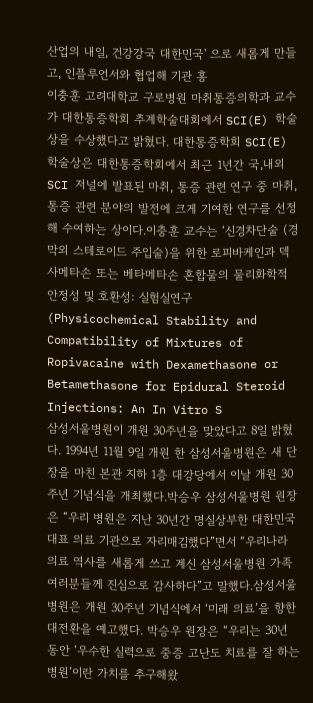산업의 내일, 건강강국 대한민국' 으로 새롭게 만들고, 인플루언서와 협업해 기관 홍
이충훈 고려대학교 구로병원 마취통증의학과 교수가 대한통증학회 추계학술대회에서 SCI(E) 학술상을 수상했다고 밝혔다. 대한통증학회 SCI(E) 학술상은 대한통증학회에서 최근 1년간 국,내외 SCI 저널에 발표된 마취, 통증 관련 연구 중 마취, 통증 관련 분야의 발전에 크게 기여한 연구를 선정해 수여하는 상이다.이충훈 교수는 ‘신경차단술 (경막외 스테로이드 주입술)을 위한 로피바케인과 덱사메타손 또는 베타메타손 혼합물의 물리화학적 안정성 및 호환성: 실험실연구 (Physicochemical Stability and Compatibility of Mixtures of Ropivacaine with Dexamethasone or Betamethasone for Epidural Steroid Injections: An In Vitro S
삼성서울병원이 개원 30주년을 맞았다고 8일 밝혔다. 1994년 11월 9일 개원 한 삼성서울병원은 새 단장을 마친 본관 지하 1층 대강당에서 이날 개원 30주년 기념식을 개최했다.박승우 삼성서울병원 원장은 “우리 병원은 지난 30년간 명실상부한 대한민국 대표 의료 기관으로 자리매김했다”면서 “우리나라 의료 역사를 새롭게 쓰고 계신 삼성서울병원 가족 여러분들께 진심으로 감사하다”고 말했다.삼성서울병원은 개원 30주년 기념식에서 ‘미래 의료’을 향한 대전환을 예고했다. 박승우 원장은 “우리는 30년 동안 ‘우수한 실력으로 중증 고난도 치료를 잘 하는 병원’이란 가치를 추구해왔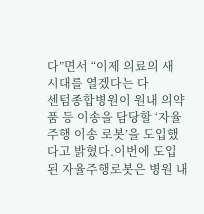다”면서 “이제 의료의 새 시대를 열겠다는 다
센텀종합병원이 원내 의약품 등 이송을 담당할 ‘자율주행 이송 로봇’을 도입했다고 밝혔다.이번에 도입된 자율주행로봇은 병원 내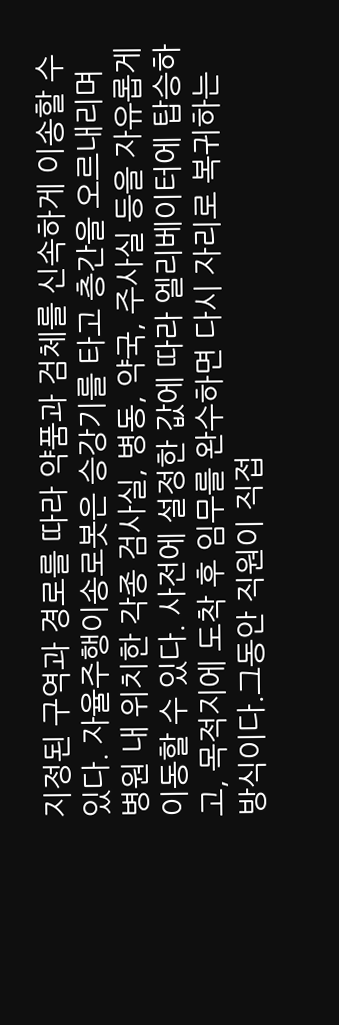지정된 구역과 경로를 따라 약품과 검체를 신속하게 이송할 수 있다. 자율주행이송로봇은 승강기를 타고 층간을 오르내리며 병원 내 위치한 각종 검사실, 병동, 약국, 주사실 등을 자유롭게 이동할 수 있다. 사전에 설정한 값에 따라 엘리베이터에 탑승하고, 목적지에 도착 후 임무를 완수하면 다시 자리로 복귀하는 방식이다.그동안 직원이 직접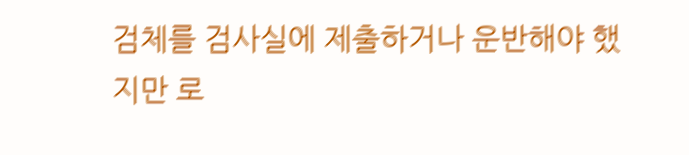검체를 검사실에 제출하거나 운반해야 했지만 로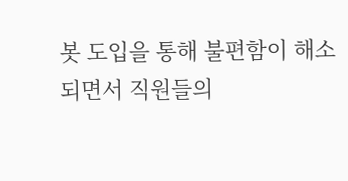봇 도입을 통해 불편함이 해소되면서 직원들의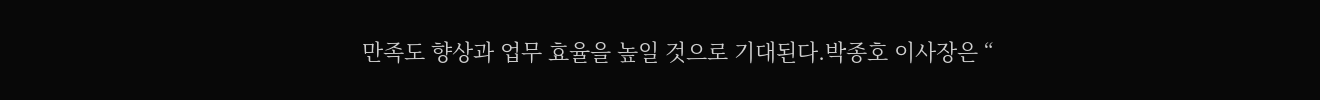만족도 향상과 업무 효율을 높일 것으로 기대된다.박종호 이사장은 “